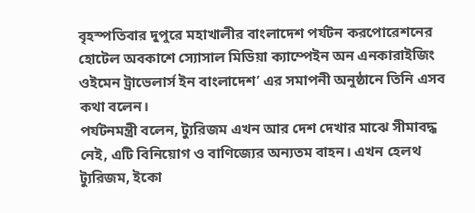বৃহস্পতিবার দুপুরে মহাখালীর বাংলাদেশ পর্যটন করপোরেশনের হোটেল অবকাশে স্যোসাল মিডিয়া ক্যাম্পেইন অন এনকারাইজিং ওইমেন ট্রাভেলার্স ইন বাংলাদেশ’ এর সমাপনী অনুষ্ঠানে তিনি এসব কথা বলেন।
পর্যটনমন্ত্রী বলেন, ট্যুরিজম এখন আর দেশ দেখার মাঝে সীমাবদ্ধ নেই, এটি বিনিয়োগ ও বাণিজ্যের অন্যতম বাহন। এখন হেলথ ট্যুরিজম, ইকো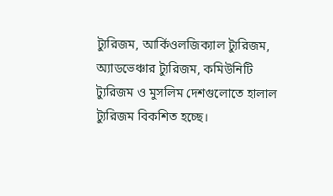ট্যুরিজম, আর্কিওলজিক্যাল ট্যুরিজম, অ্যাডভেঞ্চার ট্যুরিজম, কমিউনিটি ট্যুরিজম ও মুসলিম দেশগুলোতে হালাল ট্যুরিজম বিকশিত হচ্ছে।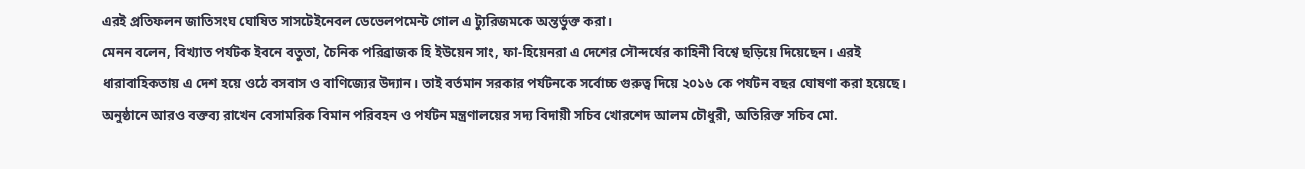এরই প্রতিফলন জাতিসংঘ ঘোষিত সাসটেইনেবল ডেভেলপমেন্ট গোল এ ট্যুরিজমকে অন্তর্ভুক্ত করা।
মেনন বলেন, বিখ্যাত পর্যটক ইবনে বতুতা, চৈনিক পরিব্রাজক হি ইউয়েন সাং, ফা-হিয়েনরা এ দেশের সৌন্দর্যের কাহিনী বিশ্বে ছড়িয়ে দিয়েছেন। এরই ধারাবাহিকতায় এ দেশ হয়ে ওঠে বসবাস ও বাণিজ্যের উদ্যান। তাই বর্তমান সরকার পর্যটনকে সর্বোচ্চ গুরুত্ব দিয়ে ২০১৬ কে পর্যটন বছর ঘোষণা করা হয়েছে।
অনুষ্ঠানে আরও বক্তব্য রাখেন বেসামরিক বিমান পরিবহন ও পর্যটন মন্ত্রণালয়ের সদ্য বিদায়ী সচিব খোরশেদ আলম চৌধুরী, অতিরিক্ত সচিব মো.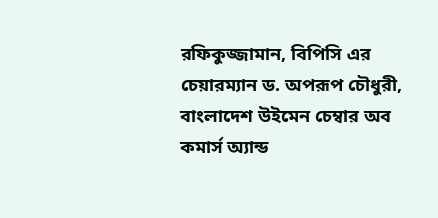রফিকুজ্জামান, বিপিসি এর চেয়ারম্যান ড. অপরূপ চৌধুরী, বাংলাদেশ উইমেন চেম্বার অব কমার্স অ্যান্ড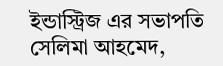ইন্ডাস্ট্রিজ এর সভাপতি সেলিমা আহমেদ,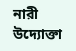নারী উদ্যোক্তা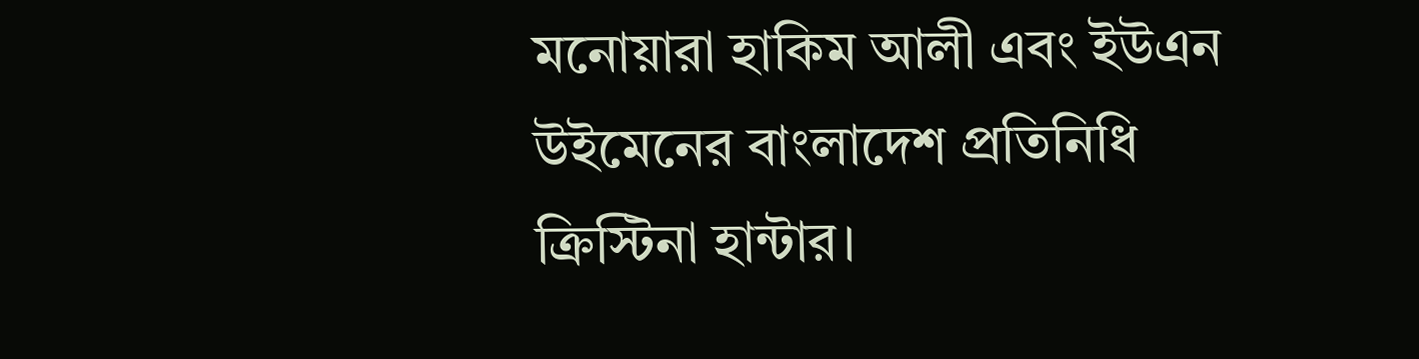মনোয়ারা হাকিম আলী এবং ইউএন উইমেনের বাংলাদেশ প্রতিনিধি ক্রিস্টিনা হান্টার।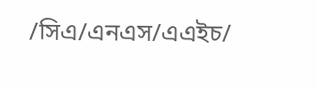/সিএ/এনএস/এএইচ/